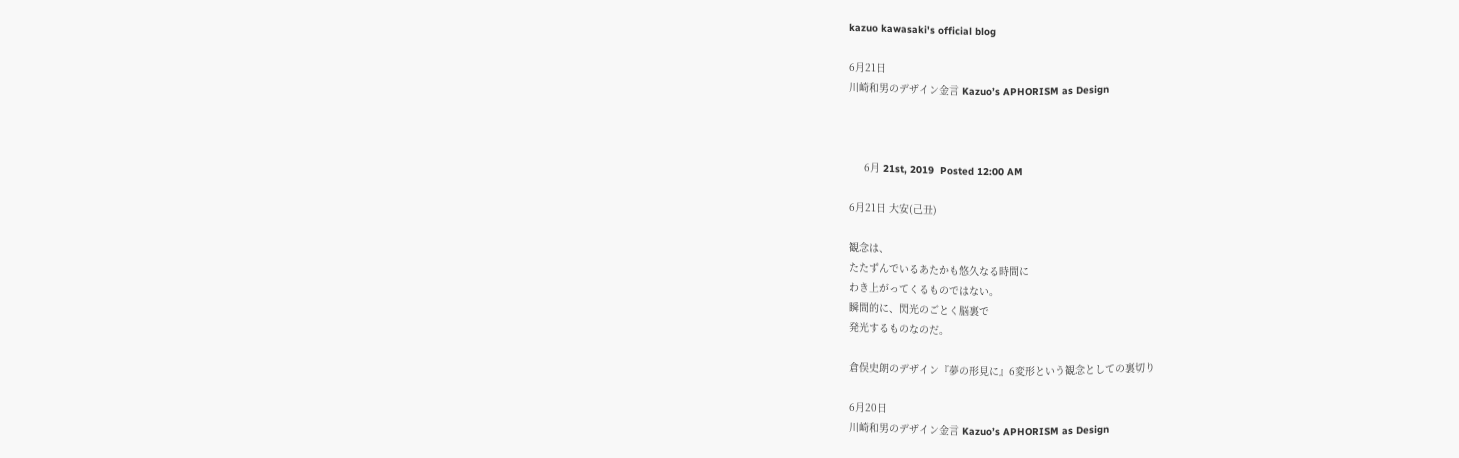kazuo kawasaki's official blog

6月21日
川崎和男のデザイン金言 Kazuo’s APHORISM as Design



     6月 21st, 2019  Posted 12:00 AM

6月21日 大安(己丑)

観念は、
たたずんでいるあたかも悠久なる時間に
わき上がってくるものではない。
瞬間的に、閃光のごとく脳裏で
発光するものなのだ。

倉俣史朗のデザイン『夢の形見に』6変形という観念としての裏切り

6月20日
川崎和男のデザイン金言 Kazuo’s APHORISM as Design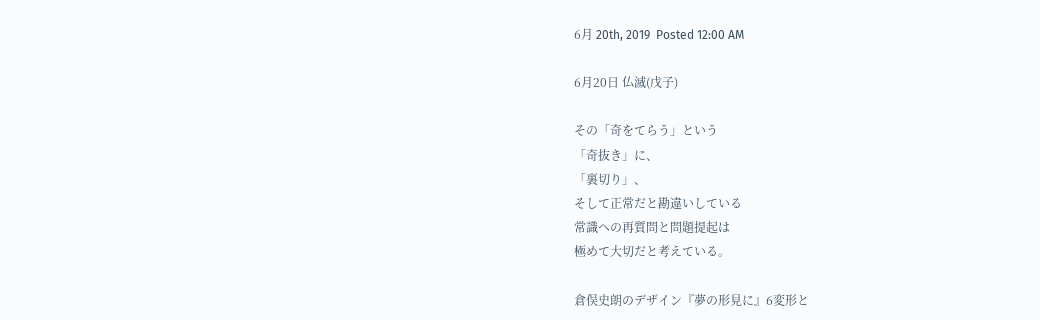6月 20th, 2019  Posted 12:00 AM

6月20日 仏滅(戊子)

その「奇をてらう」という
「奇抜き」に、
「裏切り」、
そして正常だと勘違いしている
常識への再質問と問題提起は
極めて大切だと考えている。

倉俣史朗のデザイン『夢の形見に』6変形と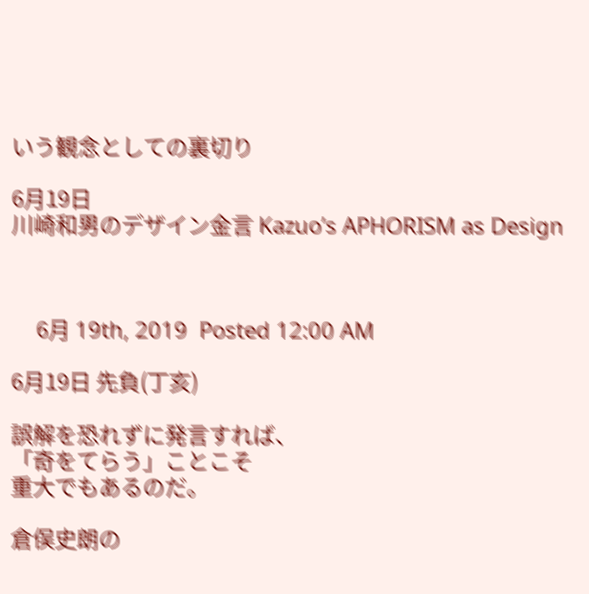いう観念としての裏切り

6月19日
川崎和男のデザイン金言 Kazuo’s APHORISM as Design



     6月 19th, 2019  Posted 12:00 AM

6月19日 先負(丁亥)

誤解を恐れずに発言すれば、
「奇をてらう」ことこそ
重大でもあるのだ。

倉俣史朗の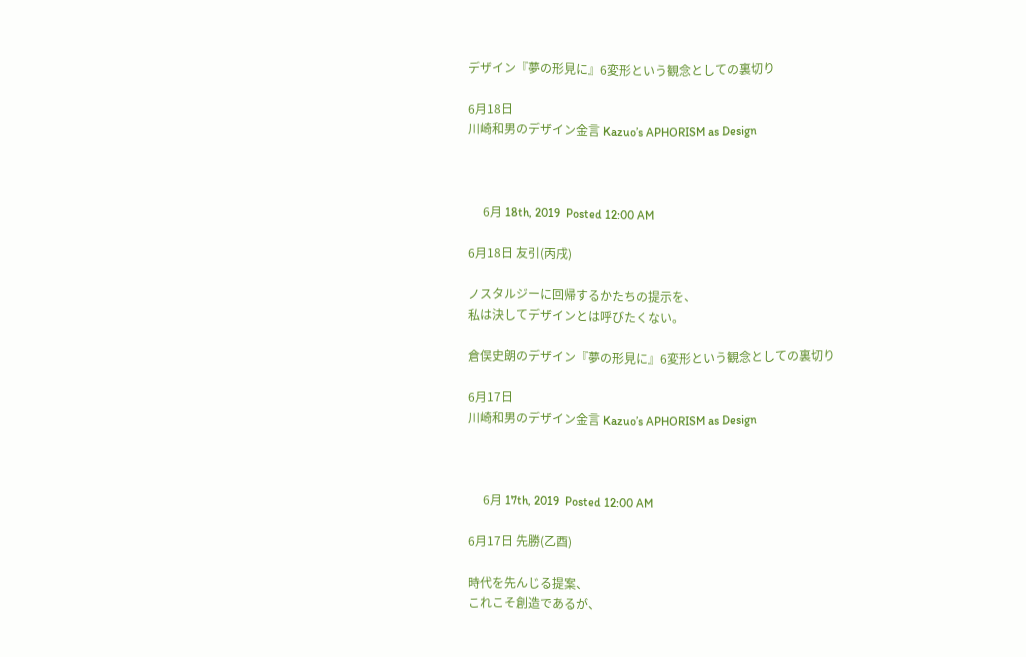デザイン『夢の形見に』6変形という観念としての裏切り

6月18日
川崎和男のデザイン金言 Kazuo’s APHORISM as Design



     6月 18th, 2019  Posted 12:00 AM

6月18日 友引(丙戌)

ノスタルジーに回帰するかたちの提示を、
私は決してデザインとは呼びたくない。

倉俣史朗のデザイン『夢の形見に』6変形という観念としての裏切り

6月17日
川崎和男のデザイン金言 Kazuo’s APHORISM as Design



     6月 17th, 2019  Posted 12:00 AM

6月17日 先勝(乙酉)

時代を先んじる提案、
これこそ創造であるが、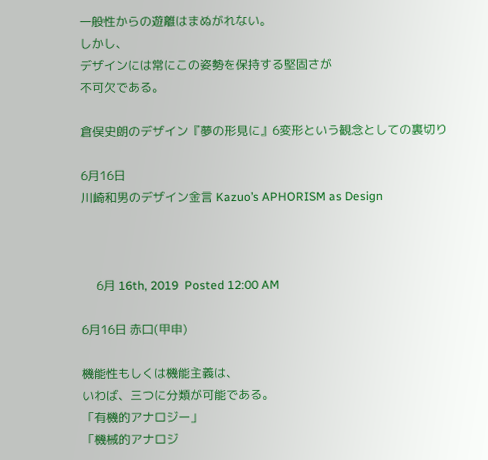一般性からの遊離はまぬがれない。
しかし、
デザインには常にこの姿勢を保持する堅固さが
不可欠である。

倉俣史朗のデザイン『夢の形見に』6変形という観念としての裏切り

6月16日
川崎和男のデザイン金言 Kazuo’s APHORISM as Design



     6月 16th, 2019  Posted 12:00 AM

6月16日 赤口(甲申)

機能性もしくは機能主義は、
いわば、三つに分類が可能である。
「有機的アナロジー」
「機械的アナロジ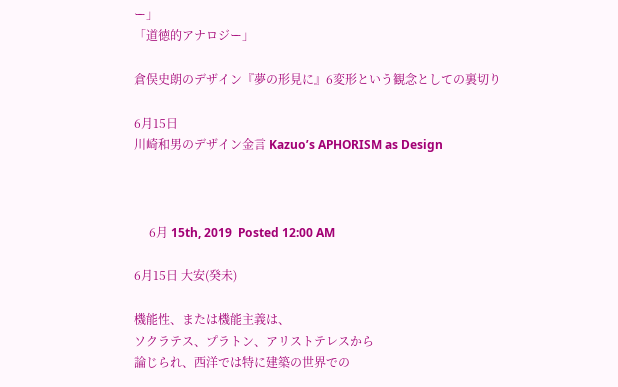ー」
「道徳的アナロジー」

倉俣史朗のデザイン『夢の形見に』6変形という観念としての裏切り

6月15日
川崎和男のデザイン金言 Kazuo’s APHORISM as Design



     6月 15th, 2019  Posted 12:00 AM

6月15日 大安(癸未)

機能性、または機能主義は、
ソクラテス、プラトン、アリストテレスから
論じられ、西洋では特に建築の世界での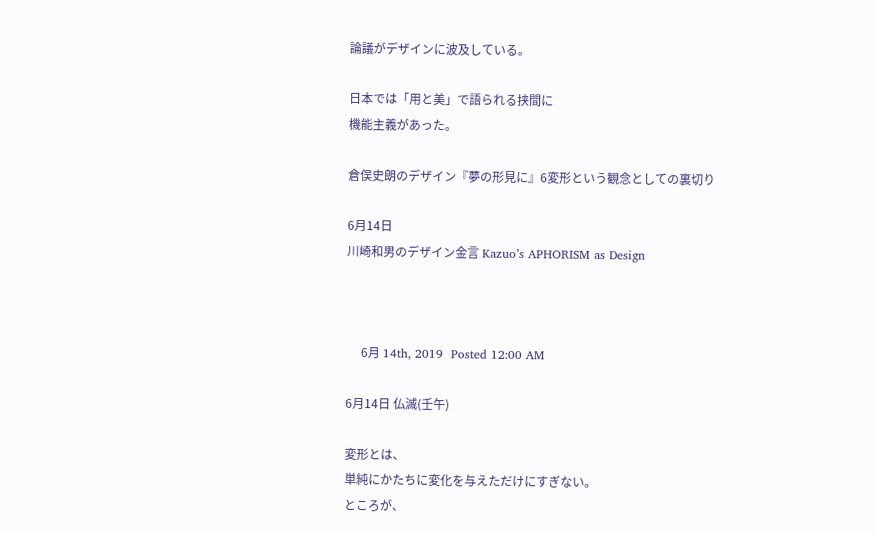論議がデザインに波及している。

日本では「用と美」で語られる挟間に
機能主義があった。

倉俣史朗のデザイン『夢の形見に』6変形という観念としての裏切り

6月14日
川崎和男のデザイン金言 Kazuo’s APHORISM as Design



     6月 14th, 2019  Posted 12:00 AM

6月14日 仏滅(壬午)

変形とは、
単純にかたちに変化を与えただけにすぎない。
ところが、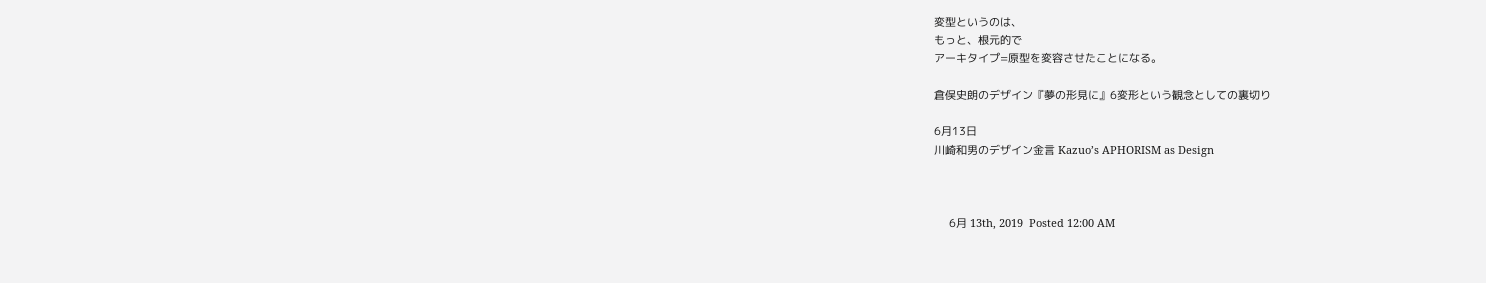変型というのは、
もっと、根元的で
アーキタイプ=原型を変容させたことになる。

倉俣史朗のデザイン『夢の形見に』6変形という観念としての裏切り

6月13日
川崎和男のデザイン金言 Kazuo’s APHORISM as Design



     6月 13th, 2019  Posted 12:00 AM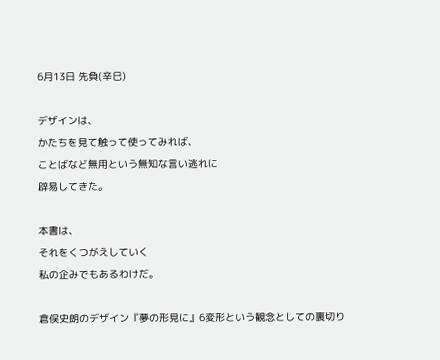6月13日 先負(辛巳)

デザインは、
かたちを見て触って使ってみれば、
ことばなど無用という無知な言い逃れに
辟易してきた。

本書は、
それをくつがえしていく
私の企みでもあるわけだ。

倉俣史朗のデザイン『夢の形見に』6変形という観念としての裏切り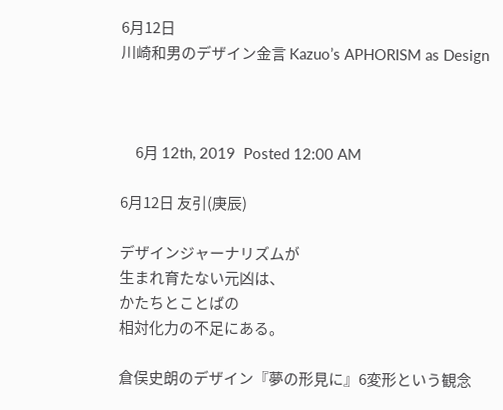6月12日
川崎和男のデザイン金言 Kazuo’s APHORISM as Design



     6月 12th, 2019  Posted 12:00 AM

6月12日 友引(庚辰)

デザインジャーナリズムが
生まれ育たない元凶は、
かたちとことばの
相対化力の不足にある。

倉俣史朗のデザイン『夢の形見に』6変形という観念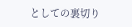としての裏切り